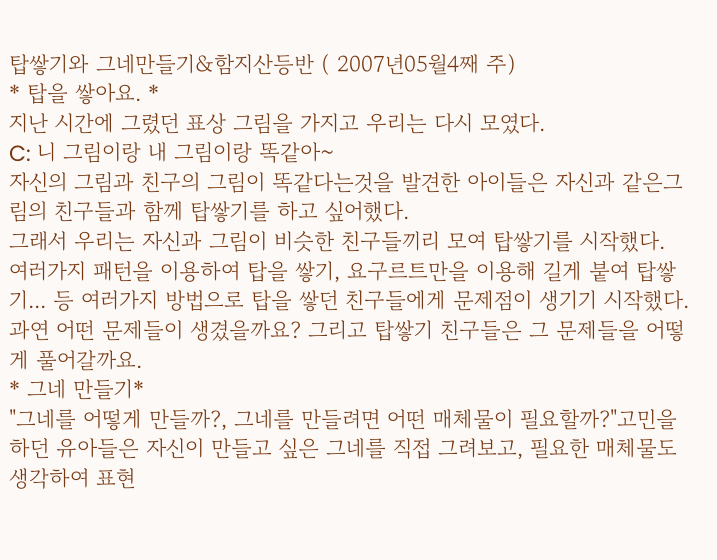탑쌓기와 그네만들기&함지산등반 ( 2007년05월4째 주)
* 탑을 쌓아요. *
지난 시간에 그렸던 표상 그림을 가지고 우리는 다시 모였다.
C: 니 그림이랑 내 그림이랑 똑같아~
자신의 그림과 친구의 그림이 똑같다는것을 발견한 아이들은 자신과 같은그림의 친구들과 함께 탑쌓기를 하고 싶어했다.
그래서 우리는 자신과 그림이 비슷한 친구들끼리 모여 탑쌓기를 시작했다.
여러가지 패턴을 이용하여 탑을 쌓기, 요구르트만을 이용해 길게 붙여 탑쌓기... 등 여러가지 방법으로 탑을 쌓던 친구들에게 문제점이 생기기 시작했다.
과연 어떤 문제들이 생겼을까요? 그리고 탑쌓기 친구들은 그 문제들을 어떻게 풀어갈까요.
* 그네 만들기*
"그네를 어떻게 만들까?, 그네를 만들려면 어떤 매체물이 필요할까?"고민을 하던 유아들은 자신이 만들고 싶은 그네를 직접 그려보고, 필요한 매체물도 생각하여 표현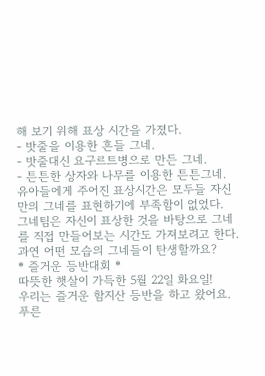해 보기 위해 표상 시간을 가졌다.
- 밧줄을 이용한 흔들 그네.
- 밧줄대신 요구르트병으로 만든 그네.
- 튼튼한 상자와 나무를 이용한 튼튼그네.
유아들에게 주어진 표상시간은 모두들 자신만의 그네를 표현하기에 부족함이 없었다.
그네팀은 자신이 표상한 것을 바탕으로 그네를 직접 만들어보는 시간도 가져보려고 한다.
과연 어떤 모습의 그네들이 탄생할까요?
* 즐거운 등반대회 *
따뜻한 햇살이 가득한 5월 22일 화요일!
우리는 즐거운 함지산 등반을 하고 왔어요.
푸른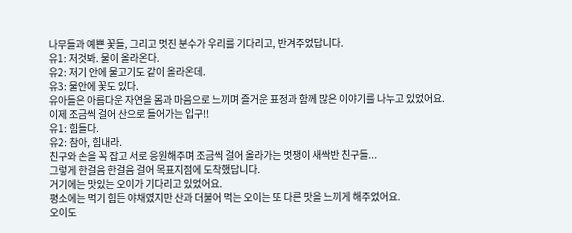나무들과 예쁜 꽃들, 그리고 멋진 분수가 우리를 기다리고, 반겨주었답니다.
유1: 저것봐. 물이 올라온다.
유2: 저기 안에 물고기도 같이 올라온데.
유3: 물안에 꽃도 있다.
유아들은 아름다운 자연을 몸과 마음으로 느끼며 즐거운 표정과 함께 많은 이야기를 나누고 있었어요.
이제 조금씩 걸어 산으로 들어가는 입구!!
유1: 힘들다.
유2: 참아, 힘내라.
친구와 손을 꼭 잡고 서로 응원해주며 조금씩 걸어 올라가는 멋쟁이 새싹반 친구들...
그렇게 한걸음 한걸음 걸어 목표지점에 도착했답니다.
거기에는 맛있는 오이가 기다리고 있었어요.
평소에는 먹기 힘든 야채였지만 산과 더불어 먹는 오이는 또 다른 맛을 느끼게 해주었어요.
오이도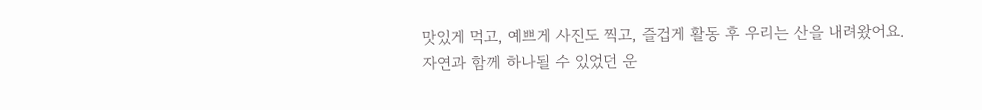맛있게 먹고, 예쁘게 사진도 찍고, 즐겁게 활동 후 우리는 산을 내려왔어요.
자연과 함께 하나될 수 있었던 운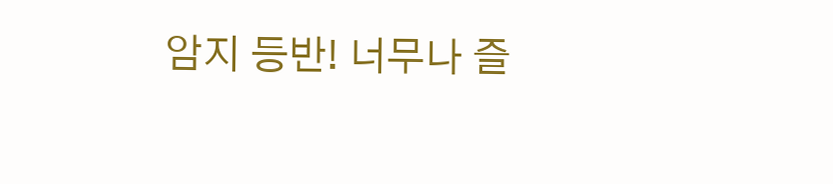암지 등반! 너무나 즐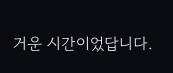거운 시간이었답니다.